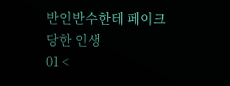반인반수한테 페이크 당한 인생
01 <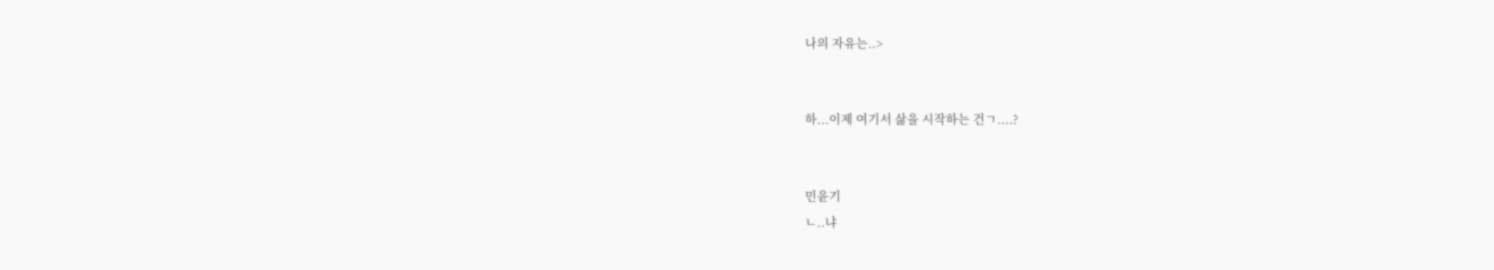나의 자유는..>


하...이제 여기서 삶을 시작하는 건ㄱ....?


민윤기
ㄴ..냐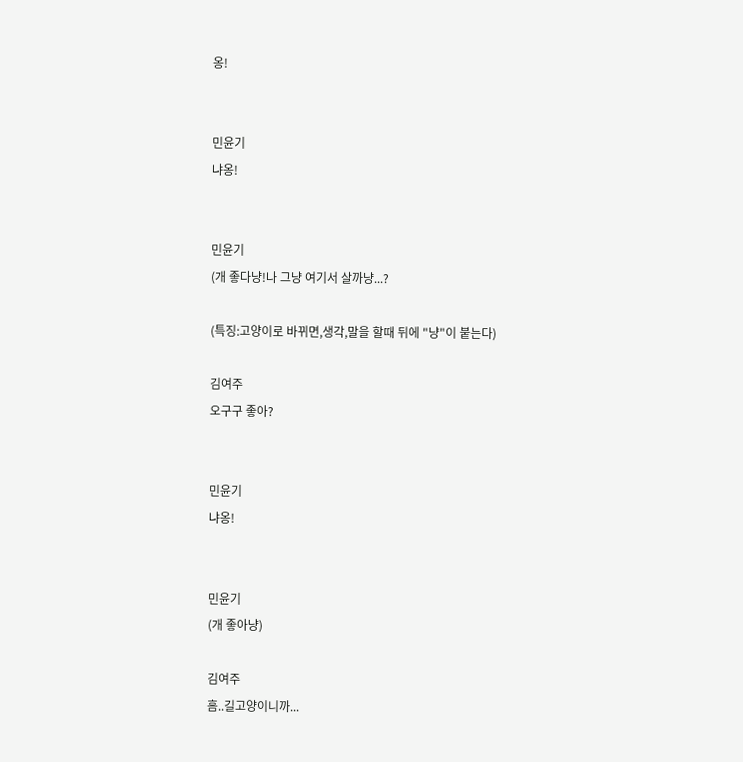옹!


민윤기
냐옹!


민윤기
(개 좋다냥!나 그냥 여기서 살까냥...?

(특징:고양이로 바뀌면,생각,말을 할때 뒤에 "냥"이 붙는다)

김여주
오구구 좋아?


민윤기
냐옹!


민윤기
(개 좋아냥)

김여주
흠..길고양이니까...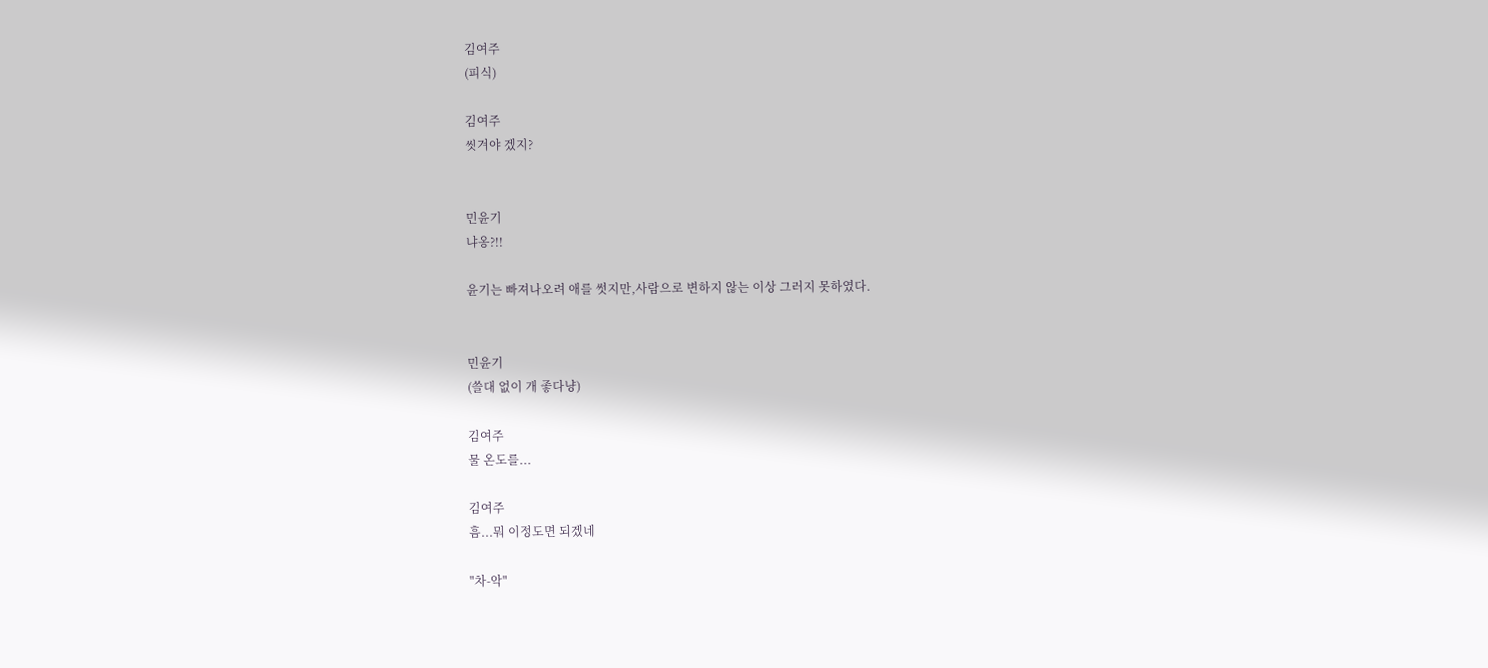김여주
(피식)

김여주
씻겨야 겠지?


민윤기
냐옹?!!

윤기는 빠져나오려 애를 썻지만,사람으로 변하지 않는 이상 그러지 못하였다.


민윤기
(쓸대 없이 개 좋다냥)

김여주
물 온도를...

김여주
흠...뭐 이정도면 되겠네

"차-악"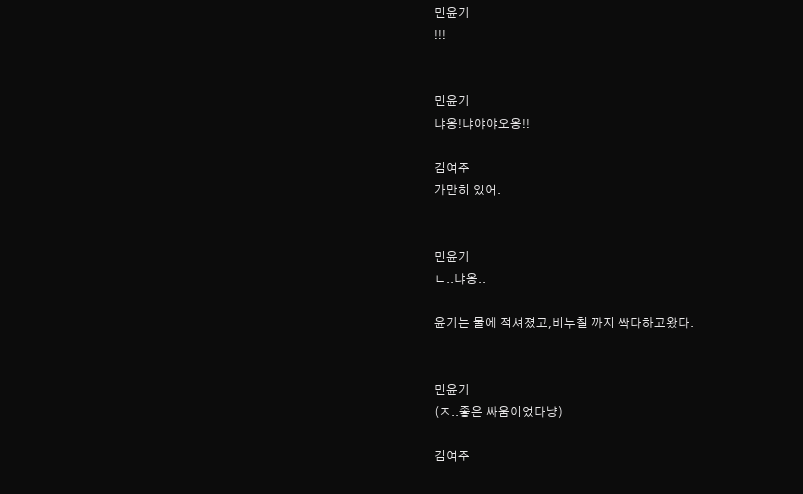민윤기
!!!


민윤기
냐옹!냐야야오옹!!

김여주
가만히 있어.


민윤기
ㄴ..냐옹..

윤기는 물에 적셔졌고,비누칠 까지 싹다하고왔다.


민윤기
(ㅈ..좋은 싸움이었다냥)

김여주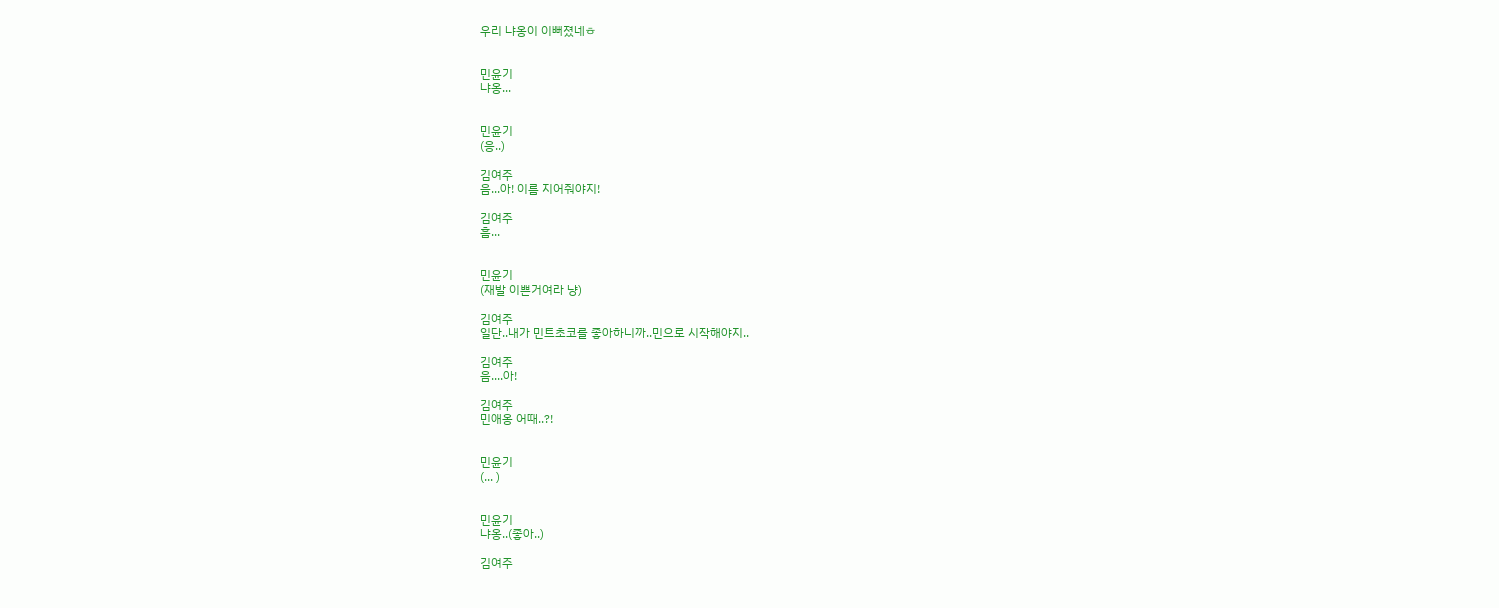우리 냐옹이 이뻐졌네ㅎ


민윤기
냐옹...


민윤기
(응..)

김여주
음...아! 이름 지어줘야지!

김여주
흠...


민윤기
(재발 이쁜거여라 냥)

김여주
일단..내가 민트초코를 좋아하니까..민으로 시작해야지..

김여주
음....아!

김여주
민애옹 어때..?!


민윤기
(... )


민윤기
냐옹..(좋아..)

김여주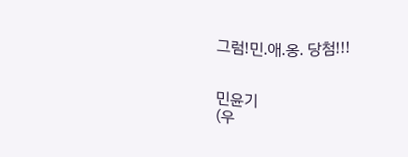그럼!민.애.옹. 당첨!!!


민윤기
(우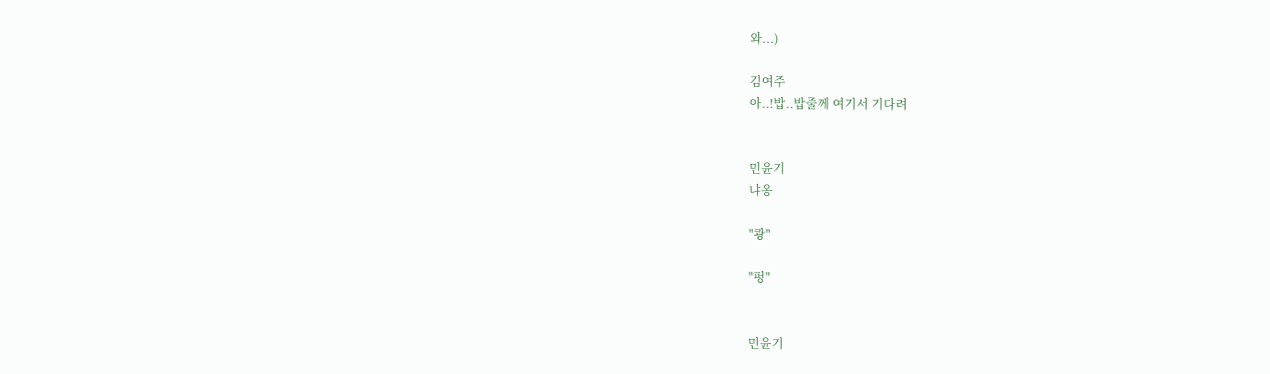와...)

김여주
아..!밥..밥줄께 여기서 기다려


민윤기
냐옹

"쾅"

"펑"


민윤기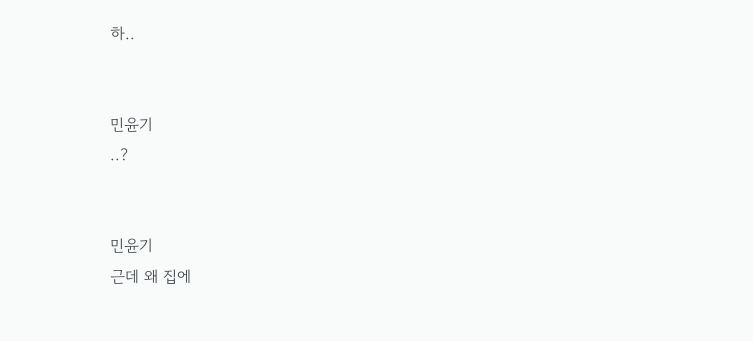하..


민윤기
..?


민윤기
근데 왜 집에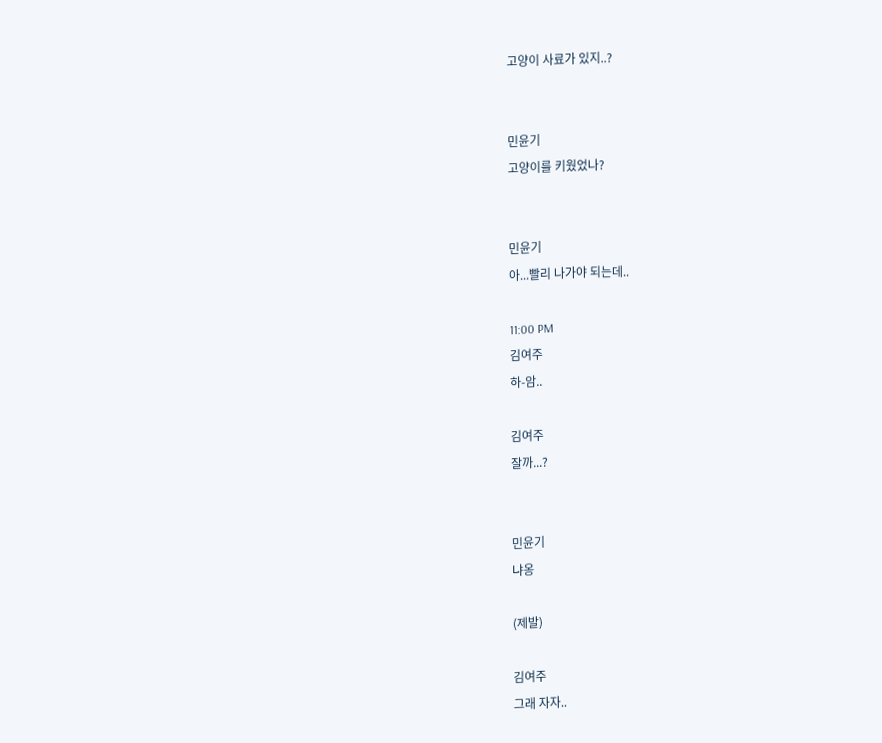고양이 사료가 있지..?


민윤기
고양이를 키웠었나?


민윤기
아...빨리 나가야 되는데..

11:00 PM
김여주
하-암..

김여주
잘까...?


민윤기
냐옹

(제발)

김여주
그래 자자..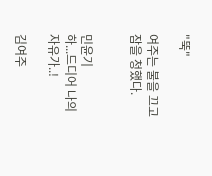"뚝"

여주는 불을 끄고 잠을 청했다.


민윤기
하...드디어 나의 자유가..!

김여주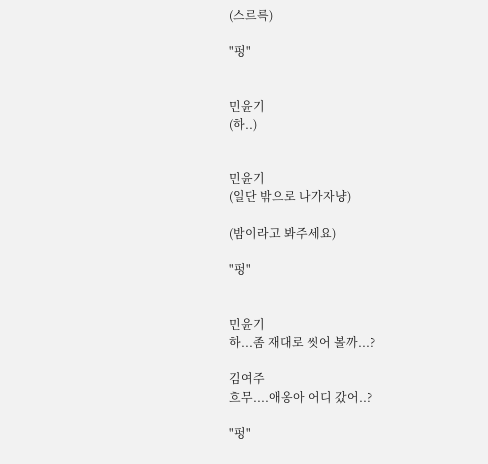(스르륵)

"펑"


민윤기
(하..)


민윤기
(일단 밖으로 나가자냥)

(밤이라고 봐주세요)

"펑"


민윤기
하...좀 재대로 씻어 볼까...?

김여주
흐무....애옹아 어디 갔어..?

"펑"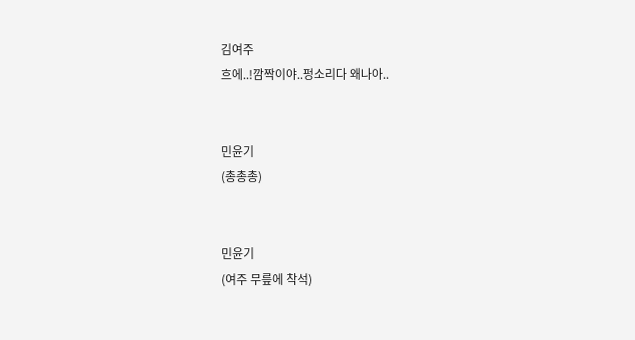김여주
흐에..!깜짝이야..펑소리다 왜나아..


민윤기
(총총총)


민윤기
(여주 무릎에 착석)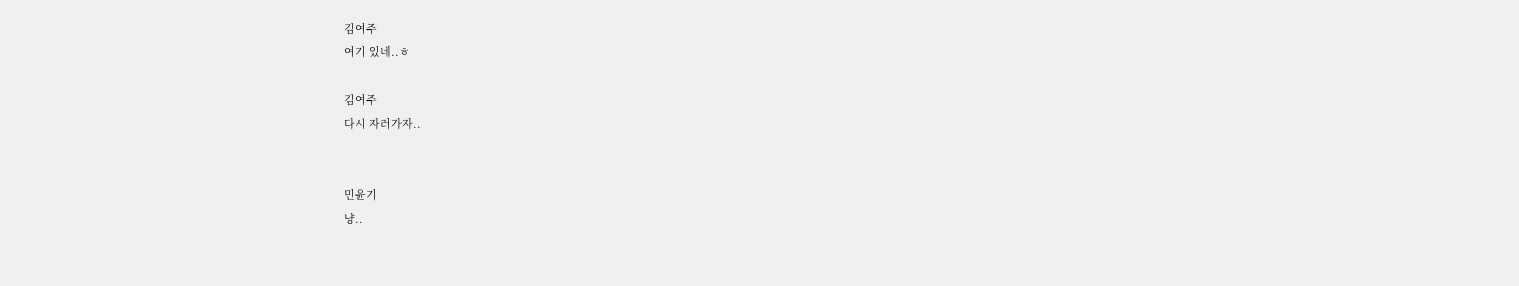김여주
여기 있네..ㅎ

김여주
다시 자러가자..


민윤기
냥..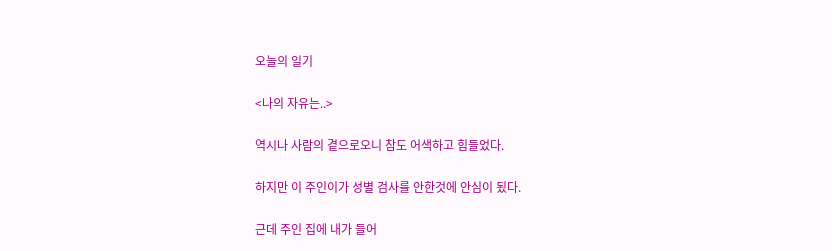오늘의 일기

<나의 자유는..>

역시나 사람의 곁으로오니 참도 어색하고 힘들었다.

하지만 이 주인이가 성별 검사를 안한것에 안심이 됬다.

근데 주인 집에 내가 들어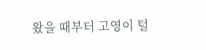왔을 때부터 고영이 털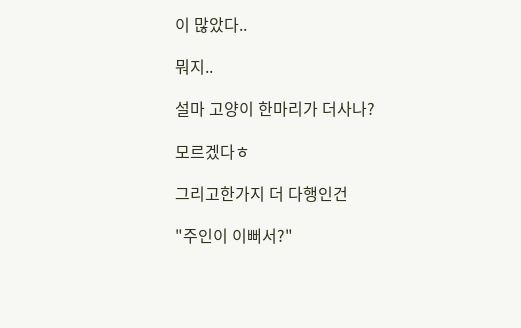이 많았다..

뭐지..

설마 고양이 한마리가 더사나?

모르겠다ㅎ

그리고한가지 더 다행인건

"주인이 이뻐서?"